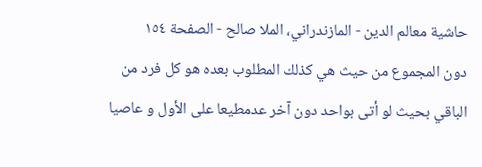حاشية معالم الدين - المازندراني، الملا صالح - الصفحة ١٥٤
دون المجموع من حيث هي كذلك المطلوب بعده هو كل فرد من الباقي بحيث لو أتى بواحد دون آخر عدمطيعا على الأول و عاصيا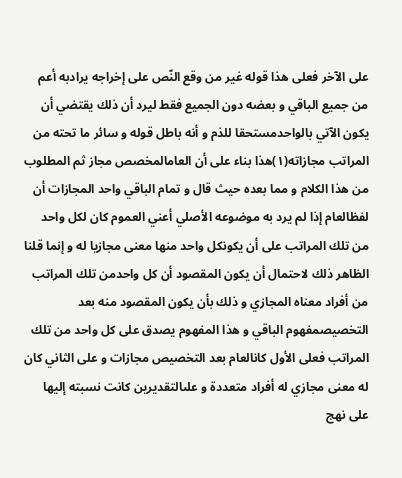على الآخر فعلى هذا قوله غير من وقع النّص على إخراجه يرادبه أعم من جميع الباقي و بعضه دون الجميع فقط ليرد أن ذلك يقتضي أن يكون الآتي بالواحدمستحقا للذم و أنه باطل قوله و سائر ما تحته من المراتب مجازاته(١)هذا بناء على أن العامالمخصص مجاز ثم المطلوب من هذا الكلام و مما بعده حيث قال و تمام الباقي واحد المجازات أن لفظالعام إذا لم يرد به موضوعه الأصلي أعني العموم كان لكل واحد من تلك المراتب على أن يكونكل واحد منها معنى مجازيا له و إنما قلنا الظاهر ذلك لاحتمال أن يكون المقصود أن كل واحدمن تلك المراتب من أفراد معناه المجازي و ذلك بأن يكون المقصود منه بعد التخصيصمفهوم الباقي و هذا المفهوم يصدق على كل واحد من تلك المراتب فعلى الأول كانالعام بعد التخصيص مجازات و على الثاني كان له معنى مجازي له أفراد متعددة و علىالتقديرين كانت نسبته إليها على نهج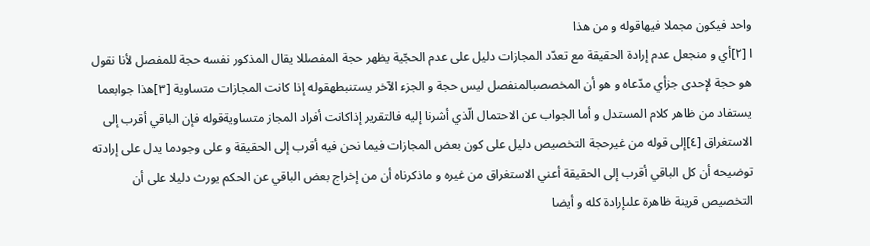واحد فيكون مجملا فيهاقوله و من هذا
ا [٢]أي و منجعل عدم إرادة الحقيقة مع تعدّد المجازات دليل على عدم الحجّية يظهر حجة المفصللا يقال المذكور نفسه حجة للمفصل لأنا نقول هو حجة لإحدى جزأي مدّعاه و هو أن المخصصبالمنفصل ليس حجة و الجزء الآخر يستنبطهقوله إذا كانت المجازات متساوية [٣]هذا جوابعما يستفاد من ظاهر كلام المستدل و أما الجواب عن الاحتمال الّذي أشرنا إليه فالتقرير إذاكانت أفراد المجاز متساويةقوله فإن الباقي أقرب إلى الاستغراق [٤]إلى قوله من غيرحجة التخصيص دليل على كون بعض المجازات فيما نحن فيه أقرب إلى الحقيقة و على وجودما يدل على إرادته توضيحه أن كل الباقي أقرب إلى الحقيقة أعني الاستغراق من غيره و ماذكرناه أن من إخراج بعض الباقي عن الحكم يورث دليلا على أن التخصيص قرينة ظاهرة علىإرادة كله و أيضا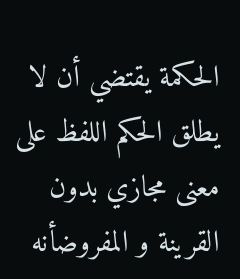الحكمة يقتضي أن لا يطلق الحكم اللفظ على معنى مجازي بدون القرينة و المفروضأنه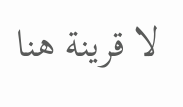لا قرينة هنا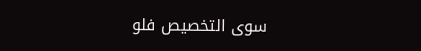سوى التخصيص فلو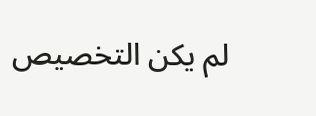لم يكن التخصيص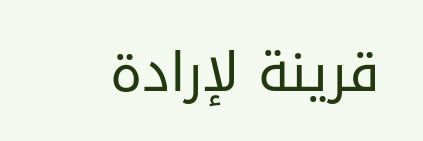قرينة لإرادة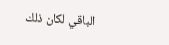الباقي لكان ذلك